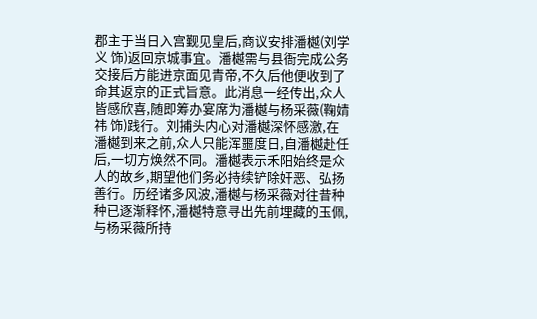郡主于当日入宫觐见皇后,商议安排潘樾(刘学义 饰)返回京城事宜。潘樾需与县衙完成公务交接后方能进京面见青帝,不久后他便收到了命其返京的正式旨意。此消息一经传出,众人皆感欣喜,随即筹办宴席为潘樾与杨采薇(鞠婧祎 饰)践行。刘捕头内心对潘樾深怀感激,在潘樾到来之前,众人只能浑噩度日,自潘樾赴任后,一切方焕然不同。潘樾表示禾阳始终是众人的故乡,期望他们务必持续铲除奸恶、弘扬善行。历经诸多风波,潘樾与杨采薇对往昔种种已逐渐释怀,潘樾特意寻出先前埋藏的玉佩,与杨采薇所持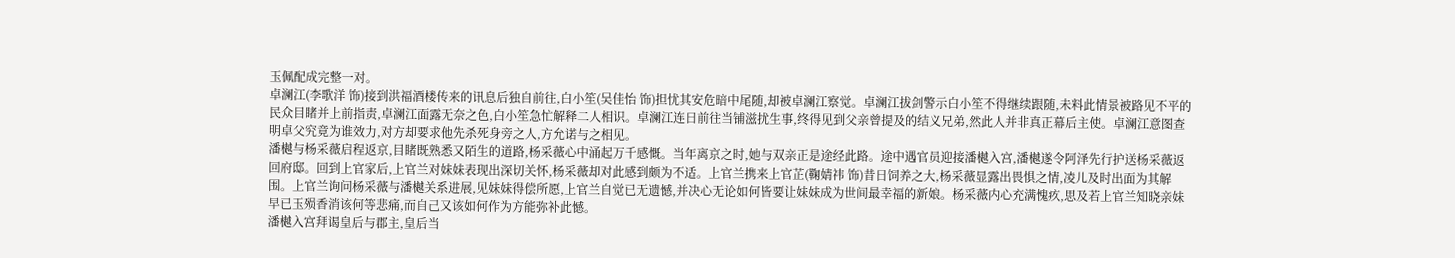玉佩配成完整一对。
卓澜江(李歌洋 饰)接到洪福酒楼传来的讯息后独自前往,白小笙(吴佳怡 饰)担忧其安危暗中尾随,却被卓澜江察觉。卓澜江拔剑警示白小笙不得继续跟随,未料此情景被路见不平的民众目睹并上前指责,卓澜江面露无奈之色,白小笙急忙解释二人相识。卓澜江连日前往当铺滋扰生事,终得见到父亲曾提及的结义兄弟,然此人并非真正幕后主使。卓澜江意图查明卓父究竟为谁效力,对方却要求他先杀死身旁之人,方允诺与之相见。
潘樾与杨采薇启程返京,目睹既熟悉又陌生的道路,杨采薇心中涌起万千感慨。当年离京之时,她与双亲正是途经此路。途中遇官员迎接潘樾入宫,潘樾遂令阿泽先行护送杨采薇返回府邸。回到上官家后,上官兰对妹妹表现出深切关怀,杨采薇却对此感到颇为不适。上官兰携来上官芷(鞠婧祎 饰)昔日饲养之大,杨采薇显露出畏惧之情,凌儿及时出面为其解围。上官兰询问杨采薇与潘樾关系进展,见妹妹得偿所愿,上官兰自觉已无遗憾,并决心无论如何皆要让妹妹成为世间最幸福的新娘。杨采薇内心充满愧疚,思及若上官兰知晓亲妹早已玉殒香消该何等悲痛,而自己又该如何作为方能弥补此憾。
潘樾入宫拜谒皇后与郡主,皇后当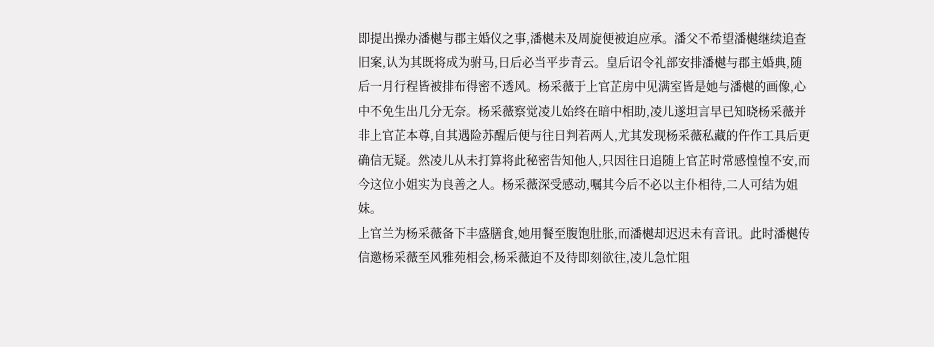即提出操办潘樾与郡主婚仪之事,潘樾未及周旋便被迫应承。潘父不希望潘樾继续追查旧案,认为其既将成为驸马,日后必当平步青云。皇后诏令礼部安排潘樾与郡主婚典,随后一月行程皆被排布得密不透风。杨采薇于上官芷房中见满室皆是她与潘樾的画像,心中不免生出几分无奈。杨采薇察觉凌儿始终在暗中相助,凌儿遂坦言早已知晓杨采薇并非上官芷本尊,自其遇险苏醒后便与往日判若两人,尤其发现杨采薇私藏的仵作工具后更确信无疑。然凌儿从未打算将此秘密告知他人,只因往日追随上官芷时常感惶惶不安,而今这位小姐实为良善之人。杨采薇深受感动,嘱其今后不必以主仆相待,二人可结为姐妹。
上官兰为杨采薇备下丰盛膳食,她用餐至腹饱肚胀,而潘樾却迟迟未有音讯。此时潘樾传信邀杨采薇至风雅苑相会,杨采薇迫不及待即刻欲往,凌儿急忙阻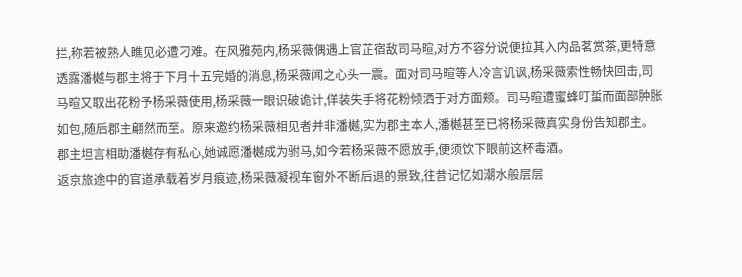拦,称若被熟人瞧见必遭刁难。在风雅苑内,杨采薇偶遇上官芷宿敌司马暄,对方不容分说便拉其入内品茗赏茶,更特意透露潘樾与郡主将于下月十五完婚的消息,杨采薇闻之心头一震。面对司马暄等人冷言讥讽,杨采薇索性畅快回击,司马暄又取出花粉予杨采薇使用,杨采薇一眼识破诡计,佯装失手将花粉倾洒于对方面颊。司马暄遭蜜蜂叮蜇而面部肿胀如包,随后郡主翩然而至。原来邀约杨采薇相见者并非潘樾,实为郡主本人,潘樾甚至已将杨采薇真实身份告知郡主。郡主坦言相助潘樾存有私心,她诚愿潘樾成为驸马,如今若杨采薇不愿放手,便须饮下眼前这杯毒酒。
返京旅途中的官道承载着岁月痕迹,杨采薇凝视车窗外不断后退的景致,往昔记忆如潮水般层层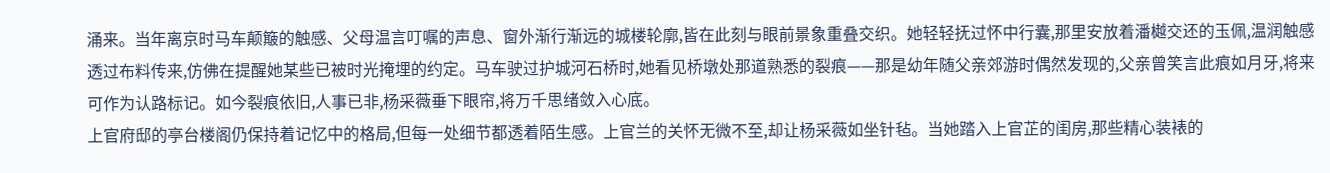涌来。当年离京时马车颠簸的触感、父母温言叮嘱的声息、窗外渐行渐远的城楼轮廓,皆在此刻与眼前景象重叠交织。她轻轻抚过怀中行囊,那里安放着潘樾交还的玉佩,温润触感透过布料传来,仿佛在提醒她某些已被时光掩埋的约定。马车驶过护城河石桥时,她看见桥墩处那道熟悉的裂痕——那是幼年随父亲郊游时偶然发现的,父亲曾笑言此痕如月牙,将来可作为认路标记。如今裂痕依旧,人事已非,杨采薇垂下眼帘,将万千思绪敛入心底。
上官府邸的亭台楼阁仍保持着记忆中的格局,但每一处细节都透着陌生感。上官兰的关怀无微不至,却让杨采薇如坐针毡。当她踏入上官芷的闺房,那些精心装裱的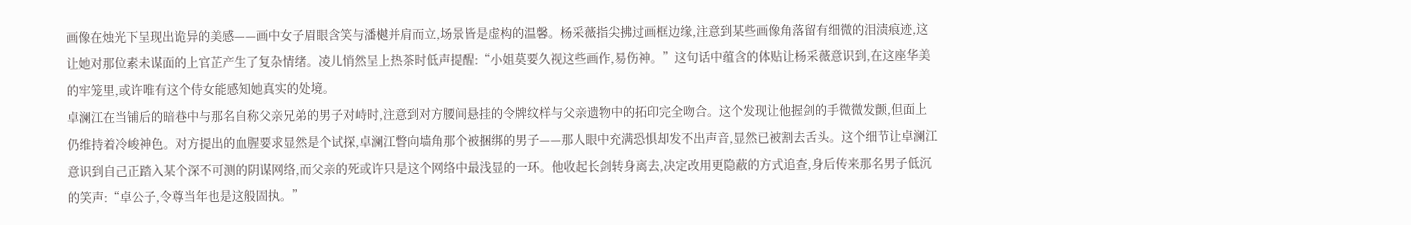画像在烛光下呈现出诡异的美感——画中女子眉眼含笑与潘樾并肩而立,场景皆是虚构的温馨。杨采薇指尖拂过画框边缘,注意到某些画像角落留有细微的泪渍痕迹,这让她对那位素未谋面的上官芷产生了复杂情绪。凌儿悄然呈上热茶时低声提醒:“小姐莫要久视这些画作,易伤神。”这句话中蕴含的体贴让杨采薇意识到,在这座华美的牢笼里,或许唯有这个侍女能感知她真实的处境。
卓澜江在当铺后的暗巷中与那名自称父亲兄弟的男子对峙时,注意到对方腰间悬挂的令牌纹样与父亲遗物中的拓印完全吻合。这个发现让他握剑的手微微发颤,但面上仍维持着冷峻神色。对方提出的血腥要求显然是个试探,卓澜江瞥向墙角那个被捆绑的男子——那人眼中充满恐惧却发不出声音,显然已被割去舌头。这个细节让卓澜江意识到自己正踏入某个深不可测的阴谋网络,而父亲的死或许只是这个网络中最浅显的一环。他收起长剑转身离去,决定改用更隐蔽的方式追查,身后传来那名男子低沉的笑声:“卓公子,令尊当年也是这般固执。”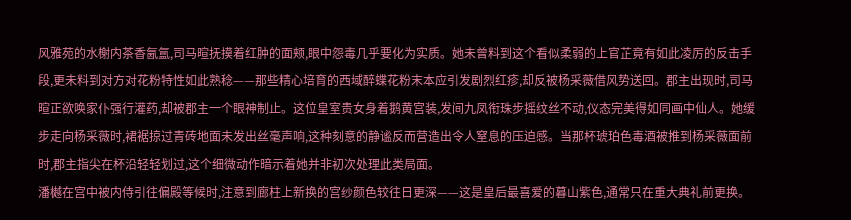风雅苑的水榭内茶香氤氲,司马暄抚摸着红肿的面颊,眼中怨毒几乎要化为实质。她未曾料到这个看似柔弱的上官芷竟有如此凌厉的反击手段,更未料到对方对花粉特性如此熟稔——那些精心培育的西域醉蝶花粉末本应引发剧烈红疹,却反被杨采薇借风势送回。郡主出现时,司马暄正欲唤家仆强行灌药,却被郡主一个眼神制止。这位皇室贵女身着鹅黄宫装,发间九凤衔珠步摇纹丝不动,仪态完美得如同画中仙人。她缓步走向杨采薇时,裙裾掠过青砖地面未发出丝毫声响,这种刻意的静谧反而营造出令人窒息的压迫感。当那杯琥珀色毒酒被推到杨采薇面前时,郡主指尖在杯沿轻轻划过,这个细微动作暗示着她并非初次处理此类局面。
潘樾在宫中被内侍引往偏殿等候时,注意到廊柱上新换的宫纱颜色较往日更深——这是皇后最喜爱的暮山紫色,通常只在重大典礼前更换。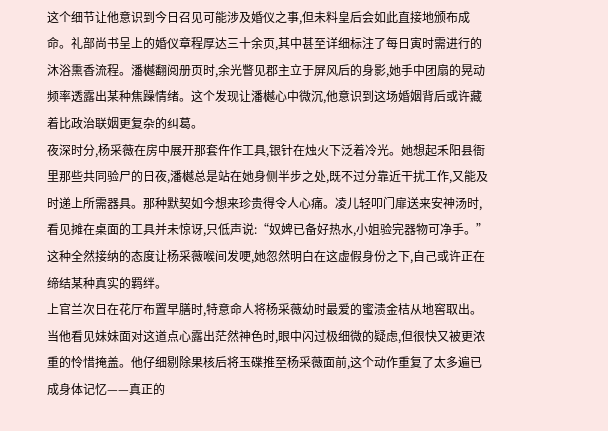这个细节让他意识到今日召见可能涉及婚仪之事,但未料皇后会如此直接地颁布成命。礼部尚书呈上的婚仪章程厚达三十余页,其中甚至详细标注了每日寅时需进行的沐浴熏香流程。潘樾翻阅册页时,余光瞥见郡主立于屏风后的身影,她手中团扇的晃动频率透露出某种焦躁情绪。这个发现让潘樾心中微沉,他意识到这场婚姻背后或许藏着比政治联姻更复杂的纠葛。
夜深时分,杨采薇在房中展开那套仵作工具,银针在烛火下泛着冷光。她想起禾阳县衙里那些共同验尸的日夜,潘樾总是站在她身侧半步之处,既不过分靠近干扰工作,又能及时递上所需器具。那种默契如今想来珍贵得令人心痛。凌儿轻叩门扉送来安神汤时,看见摊在桌面的工具并未惊讶,只低声说:“奴婢已备好热水,小姐验完器物可净手。”这种全然接纳的态度让杨采薇喉间发哽,她忽然明白在这虚假身份之下,自己或许正在缔结某种真实的羁绊。
上官兰次日在花厅布置早膳时,特意命人将杨采薇幼时最爱的蜜渍金桔从地窖取出。当他看见妹妹面对这道点心露出茫然神色时,眼中闪过极细微的疑虑,但很快又被更浓重的怜惜掩盖。他仔细剔除果核后将玉碟推至杨采薇面前,这个动作重复了太多遍已成身体记忆——真正的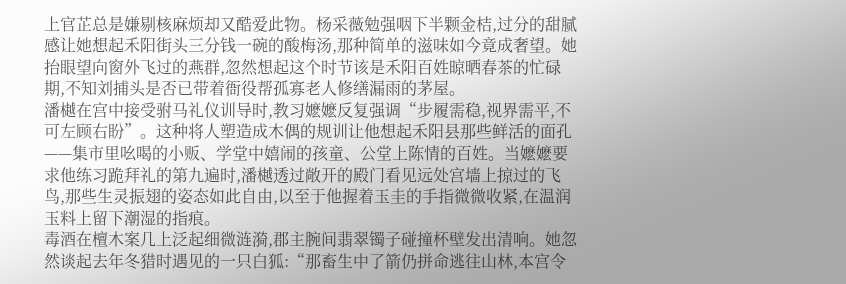上官芷总是嫌剔核麻烦却又酷爱此物。杨采薇勉强咽下半颗金桔,过分的甜腻感让她想起禾阳街头三分钱一碗的酸梅汤,那种简单的滋味如今竟成奢望。她抬眼望向窗外飞过的燕群,忽然想起这个时节该是禾阳百姓晾晒春茶的忙碌期,不知刘捕头是否已带着衙役帮孤寡老人修缮漏雨的茅屋。
潘樾在宫中接受驸马礼仪训导时,教习嬷嬷反复强调“步履需稳,视界需平,不可左顾右盼”。这种将人塑造成木偶的规训让他想起禾阳县那些鲜活的面孔——集市里吆喝的小贩、学堂中嬉闹的孩童、公堂上陈情的百姓。当嬷嬷要求他练习跪拜礼的第九遍时,潘樾透过敞开的殿门看见远处宫墙上掠过的飞鸟,那些生灵振翅的姿态如此自由,以至于他握着玉圭的手指微微收紧,在温润玉料上留下潮湿的指痕。
毒酒在檀木案几上泛起细微涟漪,郡主腕间翡翠镯子碰撞杯壁发出清响。她忽然谈起去年冬猎时遇见的一只白狐:“那畜生中了箭仍拼命逃往山林,本宫令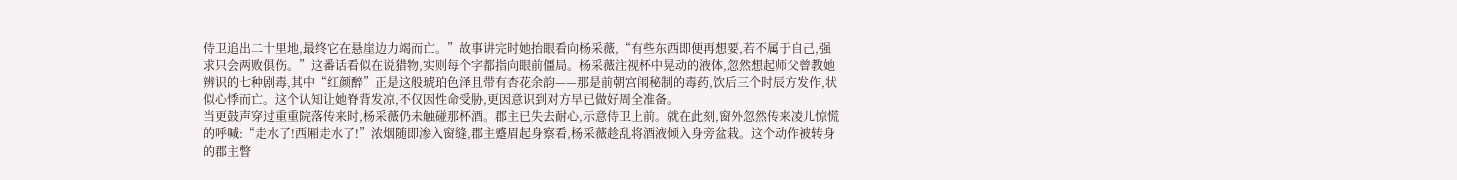侍卫追出二十里地,最终它在悬崖边力竭而亡。”故事讲完时她抬眼看向杨采薇,“有些东西即便再想要,若不属于自己,强求只会两败俱伤。”这番话看似在说猎物,实则每个字都指向眼前僵局。杨采薇注视杯中晃动的液体,忽然想起师父曾教她辨识的七种剧毒,其中“红颜醉”正是这般琥珀色泽且带有杏花余韵——那是前朝宫闱秘制的毒药,饮后三个时辰方发作,状似心悸而亡。这个认知让她脊背发凉,不仅因性命受胁,更因意识到对方早已做好周全准备。
当更鼓声穿过重重院落传来时,杨采薇仍未触碰那杯酒。郡主已失去耐心,示意侍卫上前。就在此刻,窗外忽然传来凌儿惊慌的呼喊:“走水了!西厢走水了!”浓烟随即渗入窗缝,郡主蹙眉起身察看,杨采薇趁乱将酒液倾入身旁盆栽。这个动作被转身的郡主瞥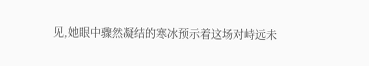见,她眼中骤然凝结的寒冰预示着这场对峙远未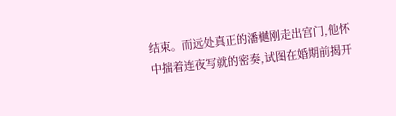结束。而远处真正的潘樾刚走出宫门,他怀中揣着连夜写就的密奏,试图在婚期前揭开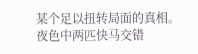某个足以扭转局面的真相。夜色中两匹快马交错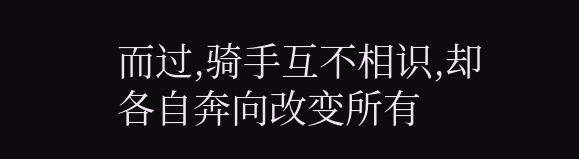而过,骑手互不相识,却各自奔向改变所有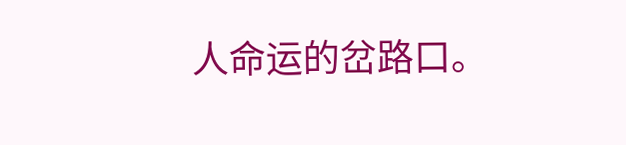人命运的岔路口。